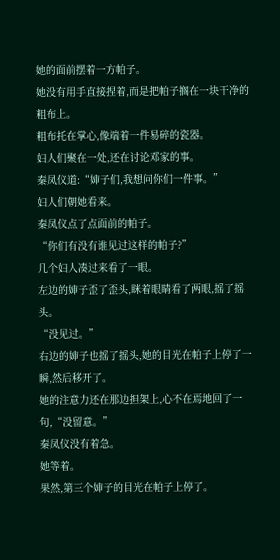她的面前摆着一方帕子。
她没有用手直接捏着,而是把帕子搁在一块干净的粗布上。
粗布托在掌心,像端着一件易碎的瓷器。
妇人们聚在一处,还在讨论邓家的事。
秦凤仪道:“婶子们,我想问你们一件事。”
妇人们朝她看来。
秦凤仪点了点面前的帕子。
“你们有没有谁见过这样的帕子?”
几个妇人凑过来看了一眼。
左边的婶子歪了歪头,眯着眼睛看了两眼,摇了摇头。
“没见过。”
右边的婶子也摇了摇头,她的目光在帕子上停了一瞬,然后移开了。
她的注意力还在那边担架上,心不在焉地回了一句,“没留意。”
秦凤仪没有着急。
她等着。
果然,第三个婶子的目光在帕子上停了。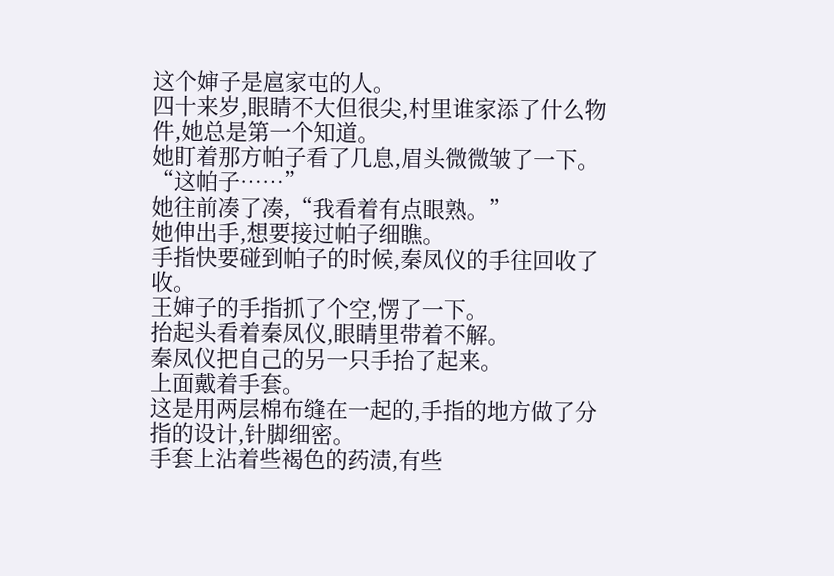这个婶子是扈家屯的人。
四十来岁,眼睛不大但很尖,村里谁家添了什么物件,她总是第一个知道。
她盯着那方帕子看了几息,眉头微微皱了一下。
“这帕子……”
她往前凑了凑,“我看着有点眼熟。”
她伸出手,想要接过帕子细瞧。
手指快要碰到帕子的时候,秦凤仪的手往回收了收。
王婶子的手指抓了个空,愣了一下。
抬起头看着秦凤仪,眼睛里带着不解。
秦凤仪把自己的另一只手抬了起来。
上面戴着手套。
这是用两层棉布缝在一起的,手指的地方做了分指的设计,针脚细密。
手套上沾着些褐色的药渍,有些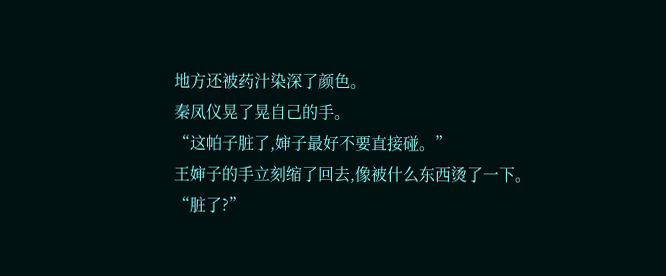地方还被药汁染深了颜色。
秦凤仪晃了晃自己的手。
“这帕子脏了,婶子最好不要直接碰。”
王婶子的手立刻缩了回去,像被什么东西烫了一下。
“脏了?”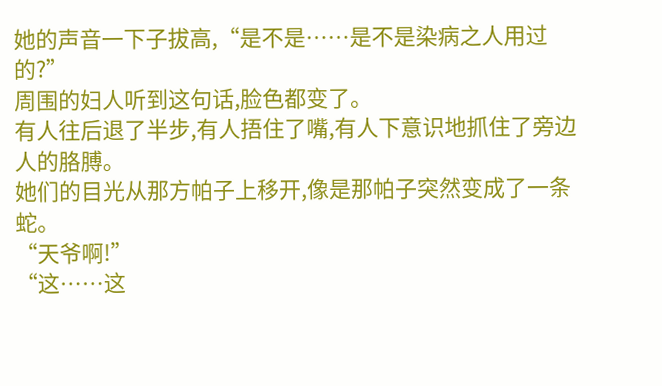她的声音一下子拔高,“是不是……是不是染病之人用过的?”
周围的妇人听到这句话,脸色都变了。
有人往后退了半步,有人捂住了嘴,有人下意识地抓住了旁边人的胳膊。
她们的目光从那方帕子上移开,像是那帕子突然变成了一条蛇。
“天爷啊!”
“这……这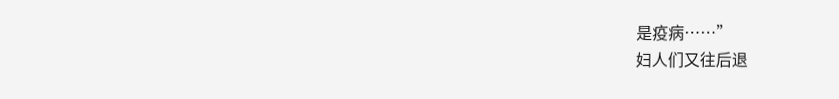是疫病……”
妇人们又往后退